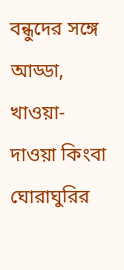বন্ধুদের সঙ্গে আড্ডা, খাওয়া-দাওয়া কিংবা ঘোরাঘুরির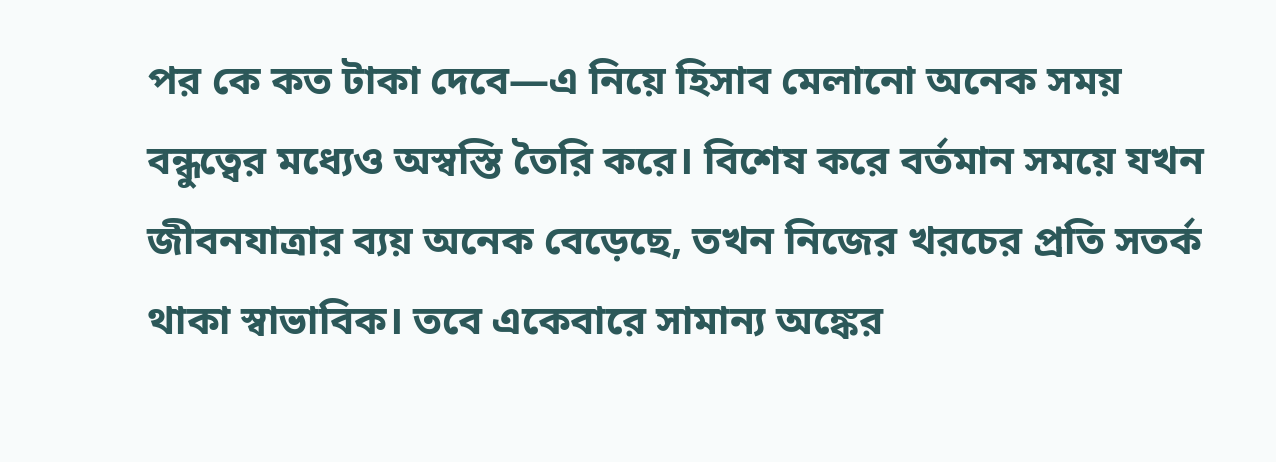পর কে কত টাকা দেবে—এ নিয়ে হিসাব মেলানো অনেক সময় বন্ধুত্বের মধ্যেও অস্বস্তি তৈরি করে। বিশেষ করে বর্তমান সময়ে যখন জীবনযাত্রার ব্যয় অনেক বেড়েছে, তখন নিজের খরচের প্রতি সতর্ক থাকা স্বাভাবিক। তবে একেবারে সামান্য অঙ্কের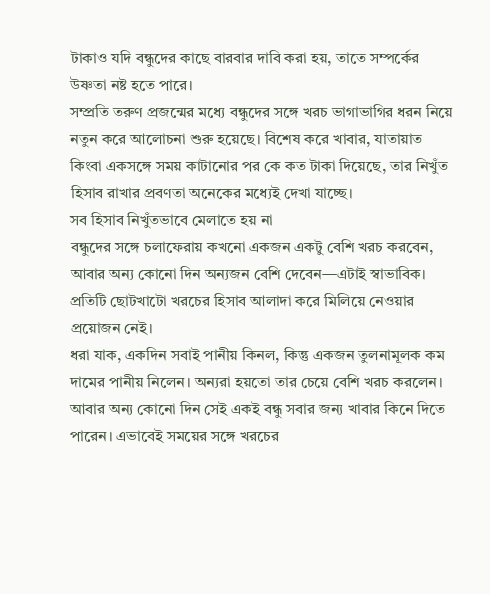টাকাও যদি বন্ধুদের কাছে বারবার দাবি করা হয়, তাতে সম্পর্কের উষ্ণতা নষ্ট হতে পারে।
সম্প্রতি তরুণ প্রজন্মের মধ্যে বন্ধুদের সঙ্গে খরচ ভাগাভাগির ধরন নিয়ে নতুন করে আলোচনা শুরু হয়েছে। বিশেষ করে খাবার, যাতায়াত কিংবা একসঙ্গে সময় কাটানোর পর কে কত টাকা দিয়েছে, তার নিখুঁত হিসাব রাখার প্রবণতা অনেকের মধ্যেই দেখা যাচ্ছে।
সব হিসাব নিখুঁতভাবে মেলাতে হয় না
বন্ধুদের সঙ্গে চলাফেরায় কখনো একজন একটু বেশি খরচ করবেন, আবার অন্য কোনো দিন অন্যজন বেশি দেবেন—এটাই স্বাভাবিক। প্রতিটি ছোটখাটো খরচের হিসাব আলাদা করে মিলিয়ে নেওয়ার প্রয়োজন নেই।
ধরা যাক, একদিন সবাই পানীয় কিনল, কিন্তু একজন তুলনামূলক কম দামের পানীয় নিলেন। অন্যরা হয়তো তার চেয়ে বেশি খরচ করলেন। আবার অন্য কোনো দিন সেই একই বন্ধু সবার জন্য খাবার কিনে দিতে পারেন। এভাবেই সময়ের সঙ্গে খরচের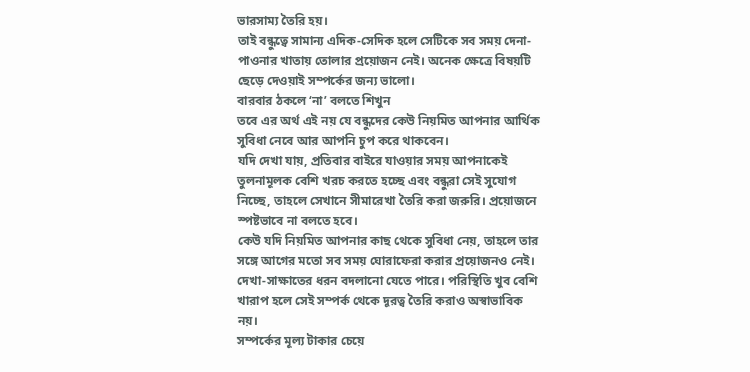ভারসাম্য তৈরি হয়।
তাই বন্ধুত্বে সামান্য এদিক-সেদিক হলে সেটিকে সব সময় দেনা-পাওনার খাতায় তোলার প্রয়োজন নেই। অনেক ক্ষেত্রে বিষয়টি ছেড়ে দেওয়াই সম্পর্কের জন্য ভালো।
বারবার ঠকলে ‘না’ বলতে শিখুন
তবে এর অর্থ এই নয় যে বন্ধুদের কেউ নিয়মিত আপনার আর্থিক সুবিধা নেবে আর আপনি চুপ করে থাকবেন।
যদি দেখা যায়, প্রতিবার বাইরে যাওয়ার সময় আপনাকেই তুলনামূলক বেশি খরচ করতে হচ্ছে এবং বন্ধুরা সেই সুযোগ নিচ্ছে, তাহলে সেখানে সীমারেখা তৈরি করা জরুরি। প্রয়োজনে স্পষ্টভাবে না বলতে হবে।
কেউ যদি নিয়মিত আপনার কাছ থেকে সুবিধা নেয়, তাহলে তার সঙ্গে আগের মতো সব সময় ঘোরাফেরা করার প্রয়োজনও নেই। দেখা-সাক্ষাতের ধরন বদলানো যেতে পারে। পরিস্থিতি খুব বেশি খারাপ হলে সেই সম্পর্ক থেকে দূরত্ব তৈরি করাও অস্বাভাবিক নয়।
সম্পর্কের মূল্য টাকার চেয়ে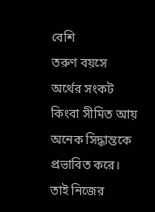বেশি
তরুণ বয়সে অর্থের সংকট কিংবা সীমিত আয় অনেক সিদ্ধান্তকে প্রভাবিত করে। তাই নিজের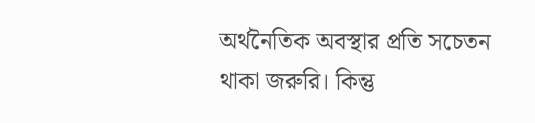অর্থনৈতিক অবস্থার প্রতি সচেতন থাকা জরুরি। কিন্তু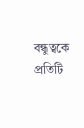বন্ধুত্বকে প্রতিটি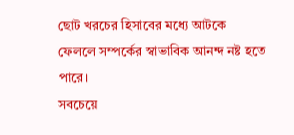ছোট খরচের হিসাবের মধ্যে আটকে ফেললে সম্পর্কের স্বাভাবিক আনন্দ নষ্ট হতে পারে।
সবচেয়ে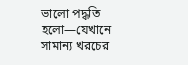ভালো পদ্ধতি হলো—যেখানে সামান্য খরচের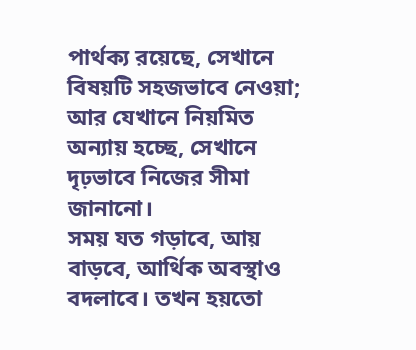পার্থক্য রয়েছে, সেখানে বিষয়টি সহজভাবে নেওয়া; আর যেখানে নিয়মিত অন্যায় হচ্ছে, সেখানে দৃঢ়ভাবে নিজের সীমা জানানো।
সময় যত গড়াবে, আয় বাড়বে, আর্থিক অবস্থাও বদলাবে। তখন হয়তো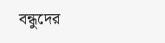বন্ধুদের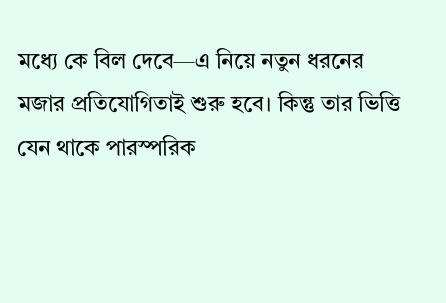মধ্যে কে বিল দেবে—এ নিয়ে নতুন ধরনের মজার প্রতিযোগিতাই শুরু হবে। কিন্তু তার ভিত্তি যেন থাকে পারস্পরিক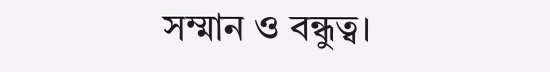সম্মান ও বন্ধুত্ব।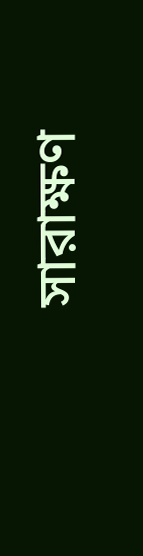সারাক্ষণ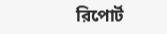রিপোর্ট